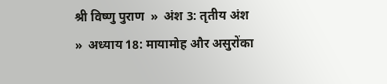श्री विष्णु पुराण  »  अंश 3: तृतीय अंश  »  अध्याय 18: मायामोह और असुरोंका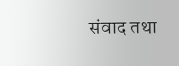संवाद तथा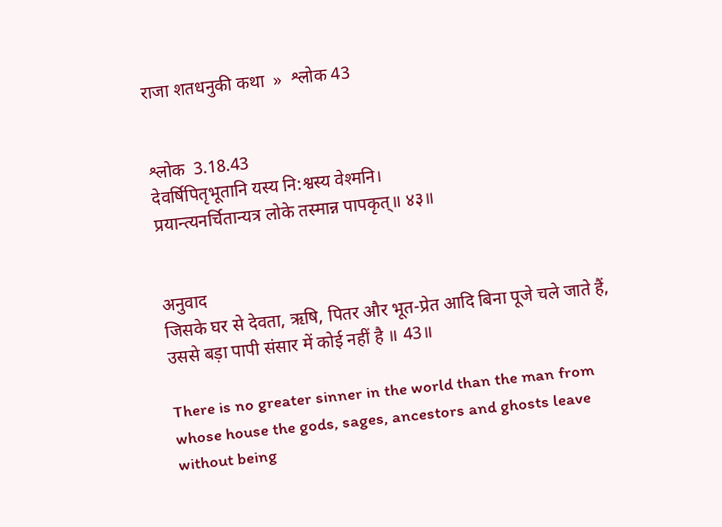राजा शतधनुकी कथा  »  श्लोक 43


श्लोक  3.18.43
देवर्षिपितृभूतानि यस्य नि:श्वस्य वेश्मनि।
प्रयान्त्यनर्चितान्यत्र लोके तस्मान्न पापकृत्॥ ४३॥


अनुवाद
जिसके घर से देवता, ऋषि, पितर और भूत-प्रेत आदि बिना पूजे चले जाते हैं, उससे बड़ा पापी संसार में कोई नहीं है ॥ 43॥

There is no greater sinner in the world than the man from whose house the gods, sages, ancestors and ghosts leave without being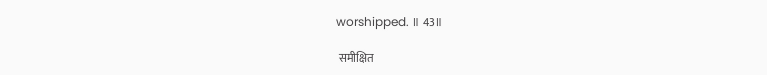worshipped. ॥ 43॥

 समीक्षित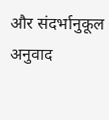और संदर्भानुकूल अनुवाद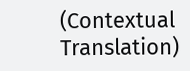(Contextual Translation)